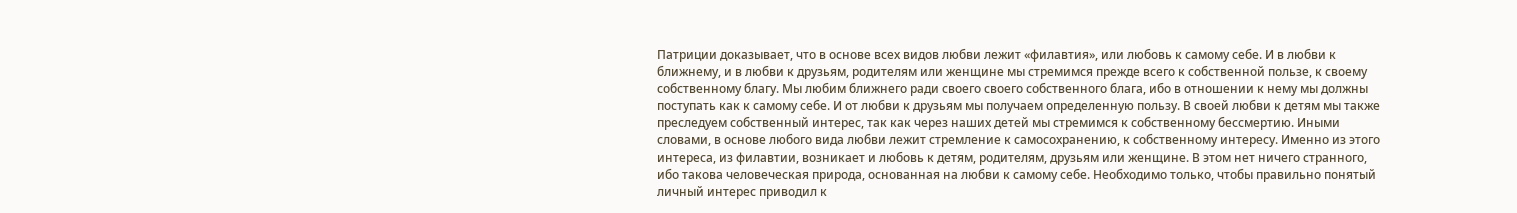Патриции доказывает, что в основе всех видов любви лежит «филавтия», или любовь к самому себе. И в любви к ближнему, и в любви к друзьям, родителям или женщине мы стремимся прежде всего к собственной пользе, к своему собственному благу. Мы любим ближнего ради своего своего собственного блага, ибо в отношении к нему мы должны поступать как к самому себе. И от любви к друзьям мы получаем определенную пользу. В своей любви к детям мы также преследуем собственный интерес, так как через наших детей мы стремимся к собственному бессмертию. Иными словами, в основе любого вида любви лежит стремление к самосохранению, к собственному интересу. Именно из этого интереса, из филавтии, возникает и любовь к детям, родителям, друзьям или женщине. В этом нет ничего странного, ибо такова человеческая природа, основанная на любви к самому себе. Необходимо только, чтобы правильно понятый личный интерес приводил к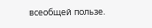всеобщей пользе.